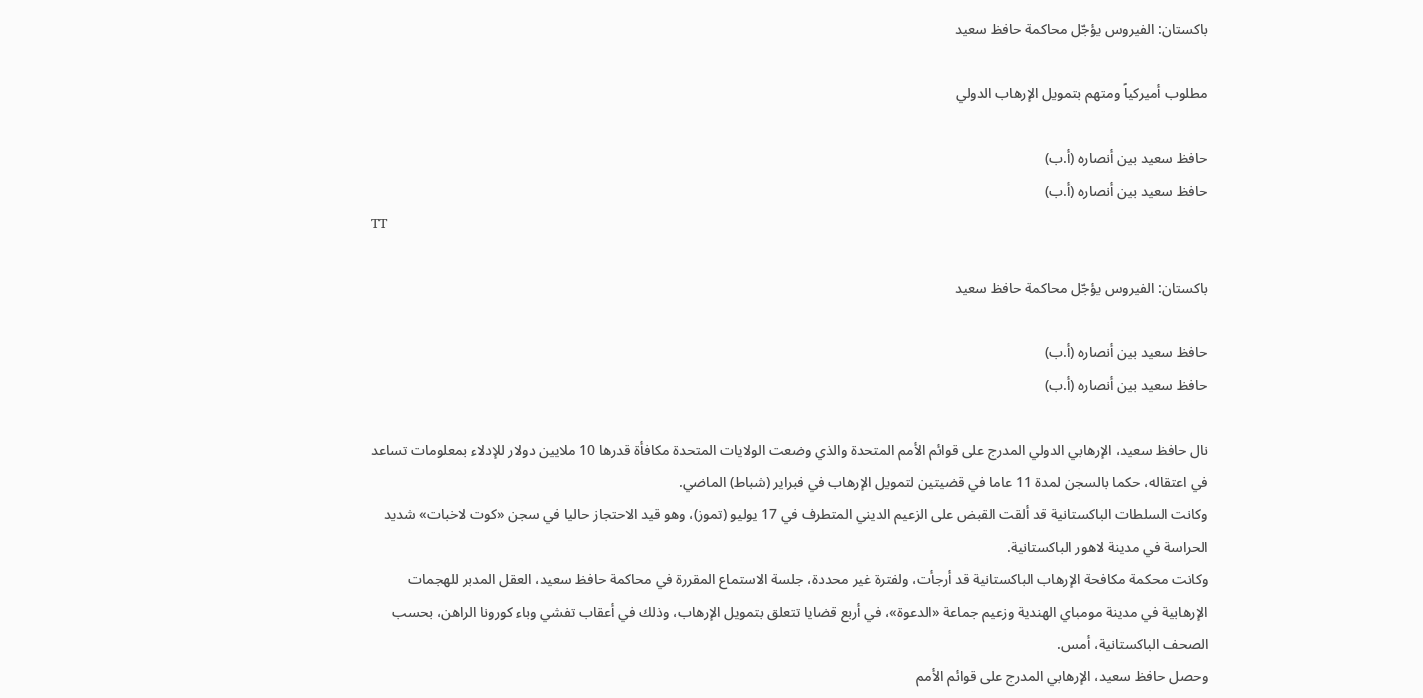باكستان: الفيروس يؤجّل محاكمة حافظ سعيد

مطلوب أميركياً ومتهم بتمويل الإرهاب الدولي

حافظ سعيد بين أنصاره (أ.ب)
حافظ سعيد بين أنصاره (أ.ب)
TT

باكستان: الفيروس يؤجّل محاكمة حافظ سعيد

حافظ سعيد بين أنصاره (أ.ب)
حافظ سعيد بين أنصاره (أ.ب)

نال حافظ سعيد، الإرهابي الدولي المدرج على قوائم الأمم المتحدة والذي وضعت الولايات المتحدة مكافأة قدرها 10 ملايين دولار للإدلاء بمعلومات تساعد في اعتقاله، حكما بالسجن لمدة 11 عاما في قضيتين لتمويل الإرهاب في فبراير (شباط) الماضي.
وكانت السلطات الباكستانية قد ألقت القبض على الزعيم الديني المتطرف في 17 يوليو (تموز)، وهو قيد الاحتجاز حاليا في سجن «كوت لاخبات» شديد الحراسة في مدينة لاهور الباكستانية.
وكانت محكمة مكافحة الإرهاب الباكستانية قد أرجأت، ولفترة غير محددة، جلسة الاستماع المقررة في محاكمة حافظ سعيد، العقل المدبر للهجمات الإرهابية في مدينة مومباي الهندية وزعيم جماعة «الدعوة»، في أربع قضايا تتعلق بتمويل الإرهاب، وذلك في أعقاب تفشي وباء كورونا الراهن، بحسب الصحف الباكستانية، أمس.
وحصل حافظ سعيد، الإرهابي المدرج على قوائم الأمم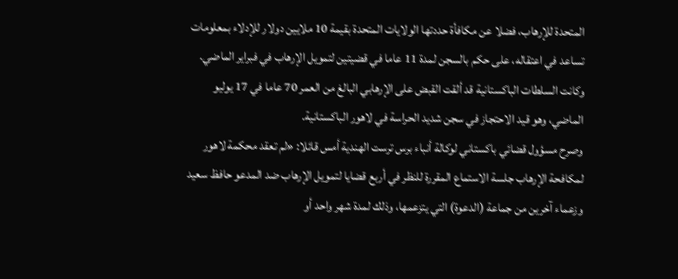المتحدة للإرهاب، فضلا عن مكافأة حددتها الولايات المتحدة بقيمة 10 ملايين دولار للإدلاء بمعلومات تساعد في اعتقاله، على حكم بالسجن لمدة 11 عاما في قضيتين لتمويل الإرهاب في فبراير الماضي.
وكانت السلطات الباكستانية قد ألقت القبض على الإرهابي البالغ من العمر 70 عاما في 17 يوليو الماضي، وهو قيد الاحتجاز في سجن شديد الحراسة في لاهور الباكستانية.
وصرح مسؤول قضائي باكستاني لوكالة أنباء برس ترست الهندية أمس قائلا: «لم تعقد محكمة لاهور لمكافحة الإرهاب جلسة الاستماع المقررة للنظر في أربع قضايا لتمويل الإرهاب ضد المدعو حافظ سعيد وزعماء آخرين من جماعة (الدعوة) التي يتزعمها، وذلك لمدة شهر واحد أو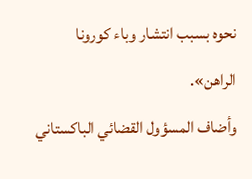نحوه بسبب انتشار وباء كورونا الراهن».
وأضاف المسؤول القضائي الباكستاني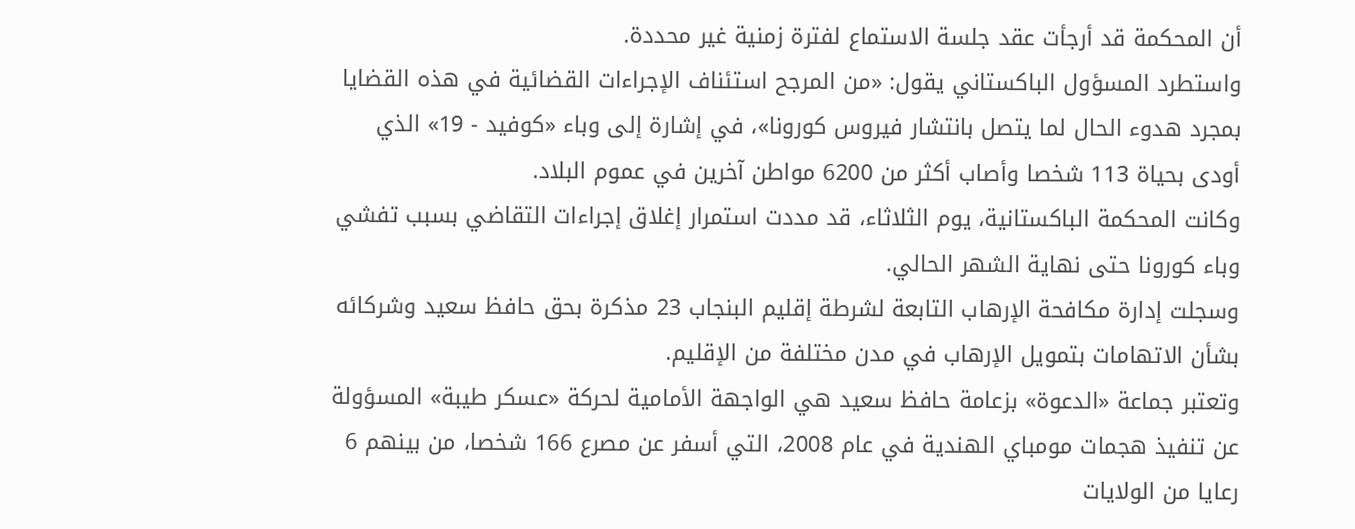أن المحكمة قد أرجأت عقد جلسة الاستماع لفترة زمنية غير محددة.
واستطرد المسؤول الباكستاني يقول: «من المرجح استئناف الإجراءات القضائية في هذه القضايا بمجرد هدوء الحال لما يتصل بانتشار فيروس كورونا»، في إشارة إلى وباء «كوفيد - 19» الذي أودى بحياة 113 شخصا وأصاب أكثر من 6200 مواطن آخرين في عموم البلاد.
وكانت المحكمة الباكستانية، يوم الثلاثاء، قد مددت استمرار إغلاق إجراءات التقاضي بسبب تفشي وباء كورونا حتى نهاية الشهر الحالي.
وسجلت إدارة مكافحة الإرهاب التابعة لشرطة إقليم البنجاب 23 مذكرة بحق حافظ سعيد وشركائه بشأن الاتهامات بتمويل الإرهاب في مدن مختلفة من الإقليم.
وتعتبر جماعة «الدعوة» بزعامة حافظ سعيد هي الواجهة الأمامية لحركة «عسكر طيبة» المسؤولة عن تنفيذ هجمات مومباي الهندية في عام 2008، التي أسفر عن مصرع 166 شخصا، من بينهم 6 رعايا من الولايات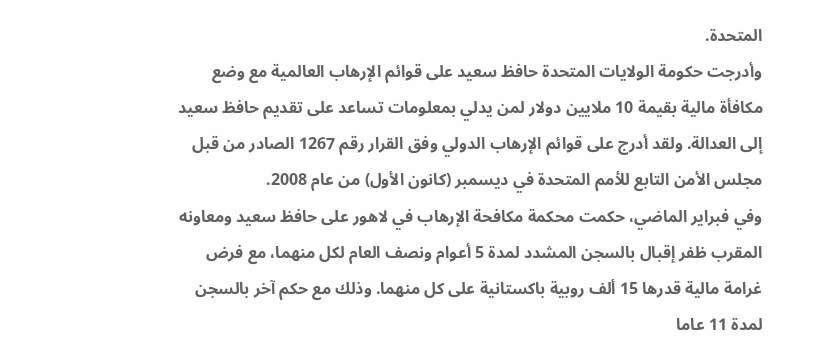المتحدة.
وأدرجت حكومة الولايات المتحدة حافظ سعيد على قوائم الإرهاب العالمية مع وضع مكافأة مالية بقيمة 10 ملايين دولار لمن يدلي بمعلومات تساعد على تقديم حافظ سعيد إلى العدالة. ولقد أدرج على قوائم الإرهاب الدولي وفق القرار رقم 1267 الصادر من قبل مجلس الأمن التابع للأمم المتحدة في ديسمبر (كانون الأول) من عام 2008.
وفي فبراير الماضي، حكمت محكمة مكافحة الإرهاب في لاهور على حافظ سعيد ومعاونه المقرب ظفر إقبال بالسجن المشدد لمدة 5 أعوام ونصف العام لكل منهما، مع فرض غرامة مالية قدرها 15 ألف روبية باكستانية على كل منهما. وذلك مع حكم آخر بالسجن لمدة 11 عاما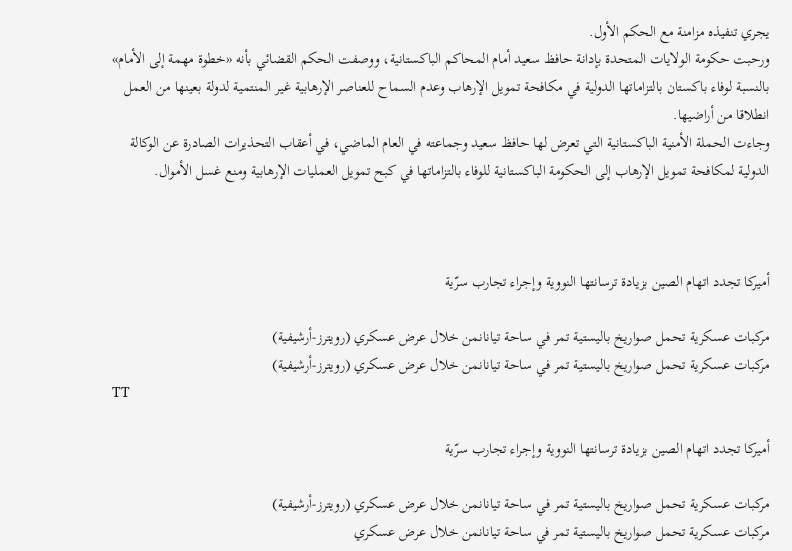يجري تنفيذه مزامنة مع الحكم الأول.
ورحبت حكومة الولايات المتحدة بإدانة حافظ سعيد أمام المحاكم الباكستانية، ووصفت الحكم القضائي بأنه «خطوة مهمة إلى الأمام» بالنسبة لوفاء باكستان بالتزاماتها الدولية في مكافحة تمويل الإرهاب وعدم السماح للعناصر الإرهابية غير المنتمية لدولة بعينها من العمل انطلاقا من أراضيها.
وجاءت الحملة الأمنية الباكستانية التي تعرض لها حافظ سعيد وجماعته في العام الماضي، في أعقاب التحذيرات الصادرة عن الوكالة الدولية لمكافحة تمويل الإرهاب إلى الحكومة الباكستانية للوفاء بالتزاماتها في كبح تمويل العمليات الإرهابية ومنع غسل الأموال.



أميركا تجدد اتهام الصين بزيادة ترسانتها النووية وإجراء تجارب سرّية

مركبات عسكرية تحمل صواريخ باليستية تمر في ساحة تيانانمن خلال عرض عسكري (رويترز-أرشيفية)
مركبات عسكرية تحمل صواريخ باليستية تمر في ساحة تيانانمن خلال عرض عسكري (رويترز-أرشيفية)
TT

أميركا تجدد اتهام الصين بزيادة ترسانتها النووية وإجراء تجارب سرّية

مركبات عسكرية تحمل صواريخ باليستية تمر في ساحة تيانانمن خلال عرض عسكري (رويترز-أرشيفية)
مركبات عسكرية تحمل صواريخ باليستية تمر في ساحة تيانانمن خلال عرض عسكري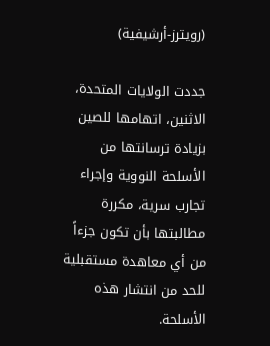(رويترز-أرشيفية)

جددت الولايات المتحدة، الاثنين، اتهامها للصين بزيادة ترسانتها من الأسلحة النووية وإجراء تجارب سرية، مكررة مطالبتها بأن تكون جزءاً من أي معاهدة مستقبلية للحد من انتشار هذه الأسلحة.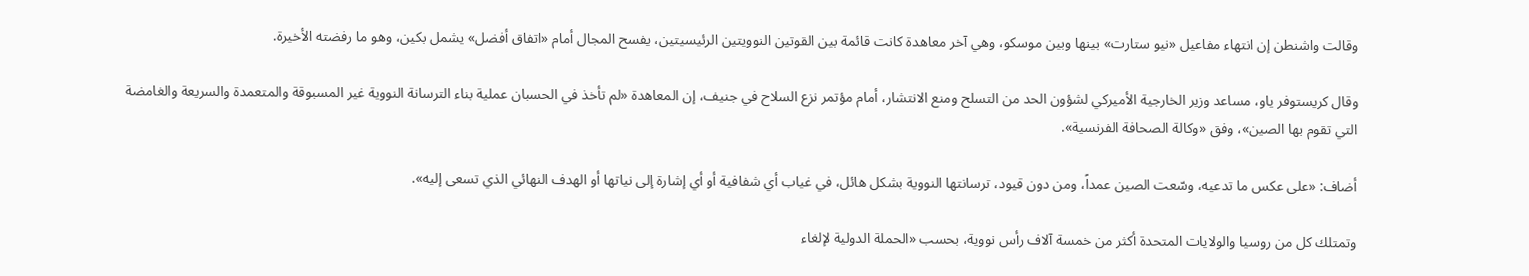وقالت واشنطن إن انتهاء مفاعيل «نيو ستارت» بينها وبين موسكو، وهي آخر معاهدة كانت قائمة بين القوتين النوويتين الرئيسيتين، يفسح المجال أمام «اتفاق أفضل» يشمل بكين، وهو ما رفضته الأخيرة.

وقال كريستوفر ياو، مساعد وزير الخارجية الأميركي لشؤون الحد من التسلح ومنع الانتشار، أمام مؤتمر نزع السلاح في جنيف، إن المعاهدة «لم تأخذ في الحسبان عملية بناء الترسانة النووية غير المسبوقة والمتعمدة والسريعة والغامضة التي تقوم بها الصين»، وفق «وكالة الصحافة الفرنسية».

أضاف: «على عكس ما تدعيه، وسّعت الصين عمداً، ومن دون قيود، ترسانتها النووية بشكل هائل، في غياب أي شفافية أو أي إشارة إلى نياتها أو الهدف النهائي الذي تسعى إليه».

وتمتلك كل من روسيا والولايات المتحدة أكثر من خمسة آلاف رأس نووية، بحسب «الحملة الدولية لإلغاء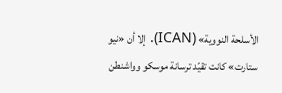الأسلحة النووية» (ICAN). إلا أن «نيو ستارت» كانت تقيّد ترسانة موسكو وواشنطن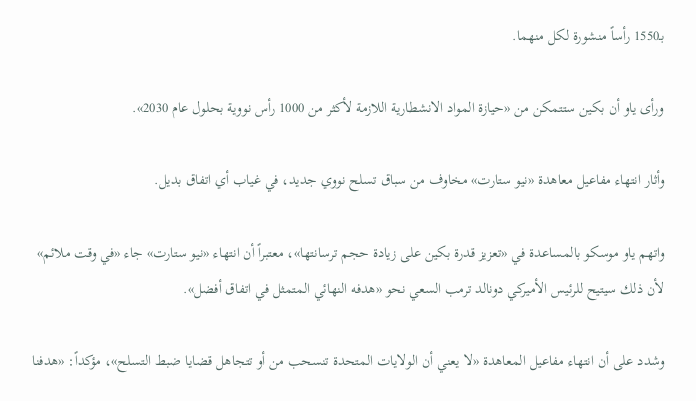بـ1550 رأساً منشورة لكل منهما.

ورأى ياو أن بكين ستتمكن من «حيازة المواد الانشطارية اللازمة لأكثر من 1000 رأس نووية بحلول عام 2030».

وأثار انتهاء مفاعيل معاهدة «نيو ستارت» مخاوف من سباق تسلح نووي جديد، في غياب أي اتفاق بديل.

واتهم ياو موسكو بالمساعدة في «تعزيز قدرة بكين على زيادة حجم ترسانتها»، معتبراً أن انتهاء «نيو ستارت» جاء «في وقت ملائم» لأن ذلك سيتيح للرئيس الأميركي دونالد ترمب السعي نحو «هدفه النهائي المتمثل في اتفاق أفضل».

وشدد على أن انتهاء مفاعيل المعاهدة «لا يعني أن الولايات المتحدة تنسحب من أو تتجاهل قضايا ضبط التسلح»، مؤكداً: «هدفنا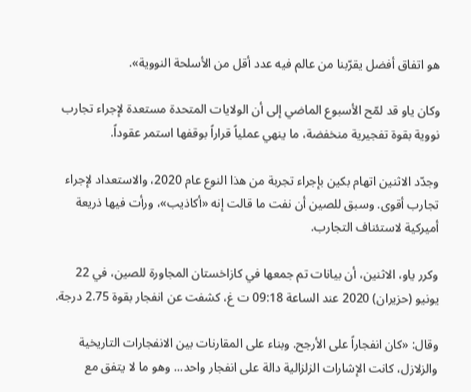هو اتفاق أفضل يقرّبنا من عالم فيه عدد أقل من الأسلحة النووية».

وكان ياو قد لمّح الأسبوع الماضي إلى أن الولايات المتحدة مستعدة لإجراء تجارب نووية بقوة تفجيرية منخفضة، ما ينهي عملياً قراراً بوقفها استمر عقوداً.

وجدّد الاثنين اتهام بكين بإجراء تجربة من هذا النوع عام 2020، والاستعداد لإجراء تجارب أقوى. وسبق للصين أن نفت ما قالت إنه «أكاذيب»، ورأت فيها ذريعة أميركية لاستئناف التجارب.

وكرر ياو، الاثنين، أن بيانات تم جمعها في كازاخستان المجاورة للصين، في 22 يونيو (حزيران) 2020 عند الساعة 09:18 ت غ، كشفت عن انفجار بقوة 2.75 درجة.

وقال: «كان انفجاراً على الأرجح. وبناء على المقارنات بين الانفجارات التاريخية والزلازل، كانت الإشارات الزلزالية دالة على انفجار واحد... وهو ما لا يتفق مع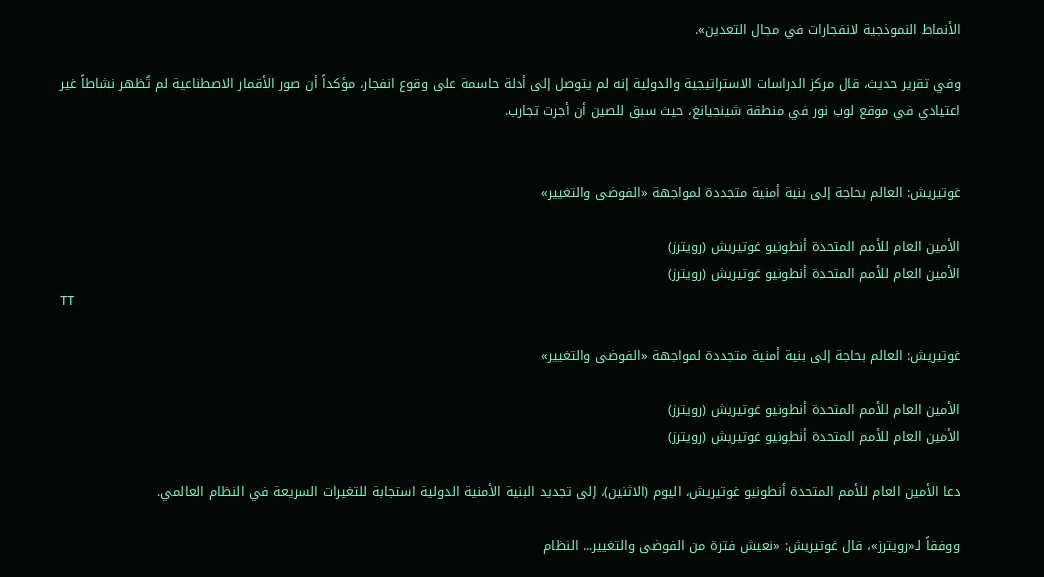الأنماط النموذجية لانفجارات في مجال التعدين».

وفي تقرير حديث، قال مركز الدراسات الاستراتيجية والدولية إنه لم يتوصل إلى أدلة حاسمة على وقوع انفجار، مؤكداً أن صور الأقمار الاصطناعية لم تُظهر نشاطاً غير اعتيادي في موقع لوب نور في منطقة شينجيانغ، حيث سبق للصين أن أجرت تجارب.


غوتيريش: العالم بحاجة إلى بنية أمنية متجددة لمواجهة «الفوضى والتغيير»

الأمين العام للأمم المتحدة أنطونيو غوتيريش (رويترز)
الأمين العام للأمم المتحدة أنطونيو غوتيريش (رويترز)
TT

غوتيريش: العالم بحاجة إلى بنية أمنية متجددة لمواجهة «الفوضى والتغيير»

الأمين العام للأمم المتحدة أنطونيو غوتيريش (رويترز)
الأمين العام للأمم المتحدة أنطونيو غوتيريش (رويترز)

دعا الأمين العام للأمم المتحدة أنطونيو غوتيريش، اليوم (الاثنين)، إلى تجديد ‌البنية الأمنية الدولية ‌استجابة للتغيرات ‌السريعة في النظام العالمي.

ووفقاً لـ«رويترز»، قال غوتيريش: «نعيش فترة من الفوضى والتغيير... النظام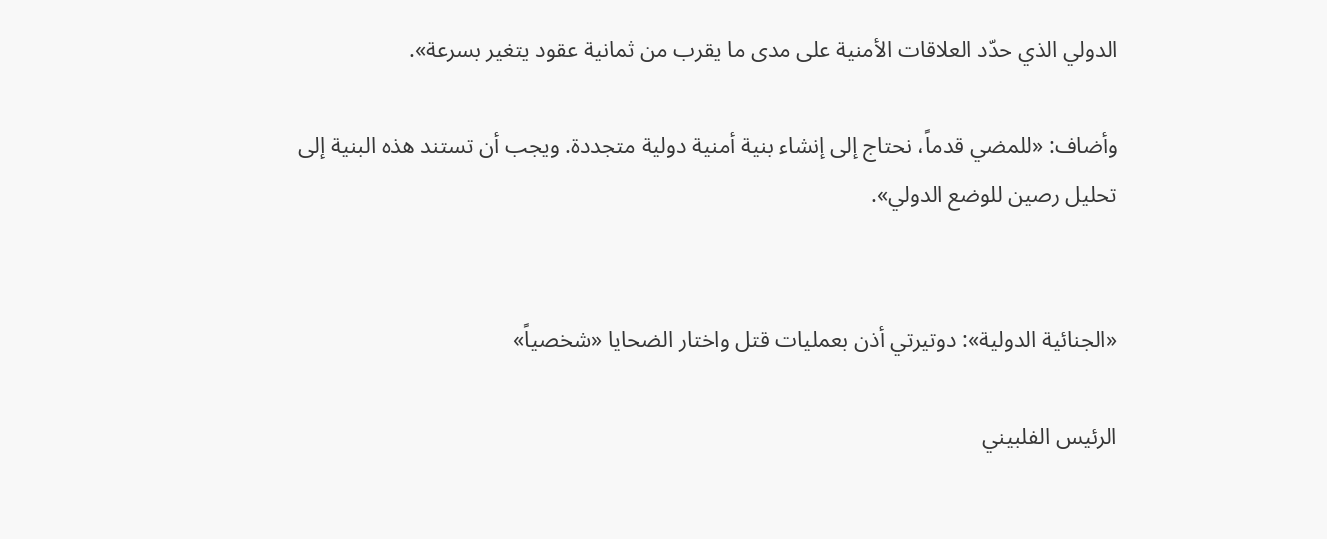الدولي الذي حدّد ‌العلاقات ‌الأمنية على ‌مدى ما ‌يقرب من ثمانية عقود يتغير بسرعة».

وأضاف: «للمضي قدماً، ‌نحتاج إلى إنشاء بنية أمنية دولية متجددة. ويجب أن تستند هذه البنية إلى تحليل رصين للوضع الدولي».


«الجنائية الدولية»: دوتيرتي أذن بعمليات قتل واختار الضحايا «شخصياً»

الرئيس الفلبيني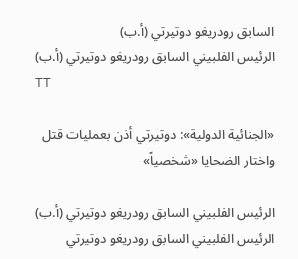السابق رودريغو دوتيرتي (أ.ب)
الرئيس الفلبيني السابق رودريغو دوتيرتي (أ.ب)
TT

«الجنائية الدولية»: دوتيرتي أذن بعمليات قتل واختار الضحايا «شخصياً»

الرئيس الفلبيني السابق رودريغو دوتيرتي (أ.ب)
الرئيس الفلبيني السابق رودريغو دوتيرتي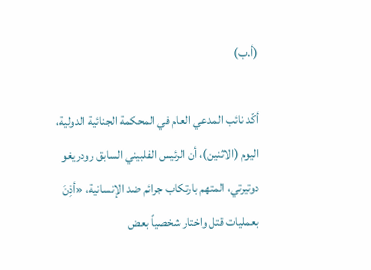(أ.ب)

أكّد نائب المدعي العام في المحكمة الجنائية الدولية، اليوم (الاثنين)، أن الرئيس الفلبيني السابق رودريغو دوتيرتي، المتهم بارتكاب جرائم ضد الإنسانية، «أذِنَ بعمليات قتل واختار شخصياً بعض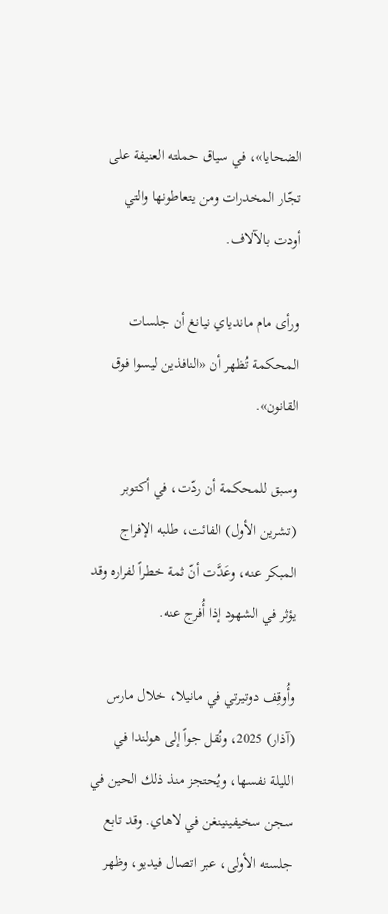الضحايا»، في سياق حملته العنيفة على تجّار المخدرات ومن يتعاطونها والتي أودت بالآلاف.

ورأى مام ماندياي نيانغ أن جلسات المحكمة تُظهر أن «النافذين ليسوا فوق القانون».

وسبق للمحكمة أن ردّت، في أكتوبر (تشرين الأول) الفائت، طلبه الإفراج المبكر عنه، وعَدَّت أنّ ثمة خطراً لفراره وقد يؤثر في الشهود إذا أُفرج عنه.

وأُوقِف دوتيرتي في مانيلا، خلال مارس (آذار) 2025، ونُقل جواً إلى هولندا في الليلة نفسها، ويُحتجز منذ ذلك الحين في سجن سخيفينينغن في لاهاي. وقد تابع جلسته الأولى، عبر اتصال فيديو، وظهر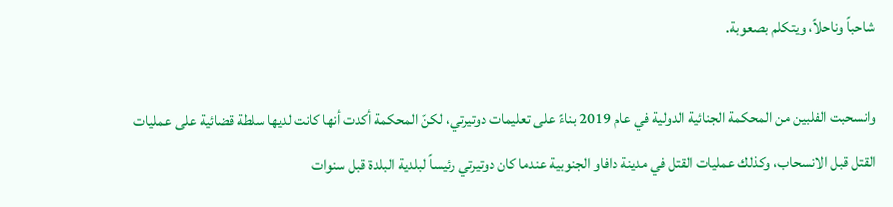شاحباً وناحلاً، ويتكلم بصعوبة.

وانسحبت الفلبين من المحكمة الجنائية الدولية في عام 2019 بناءً على تعليمات دوتيرتي، لكنّ المحكمة أكدت أنها كانت لديها سلطة قضائية على عمليات القتل قبل الانسحاب، وكذلك عمليات القتل في مدينة دافاو الجنوبية عندما كان دوتيرتي رئيساً لبلدية البلدة قبل سنوات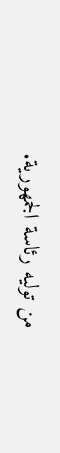من توليه رئاسة الجمهورية.